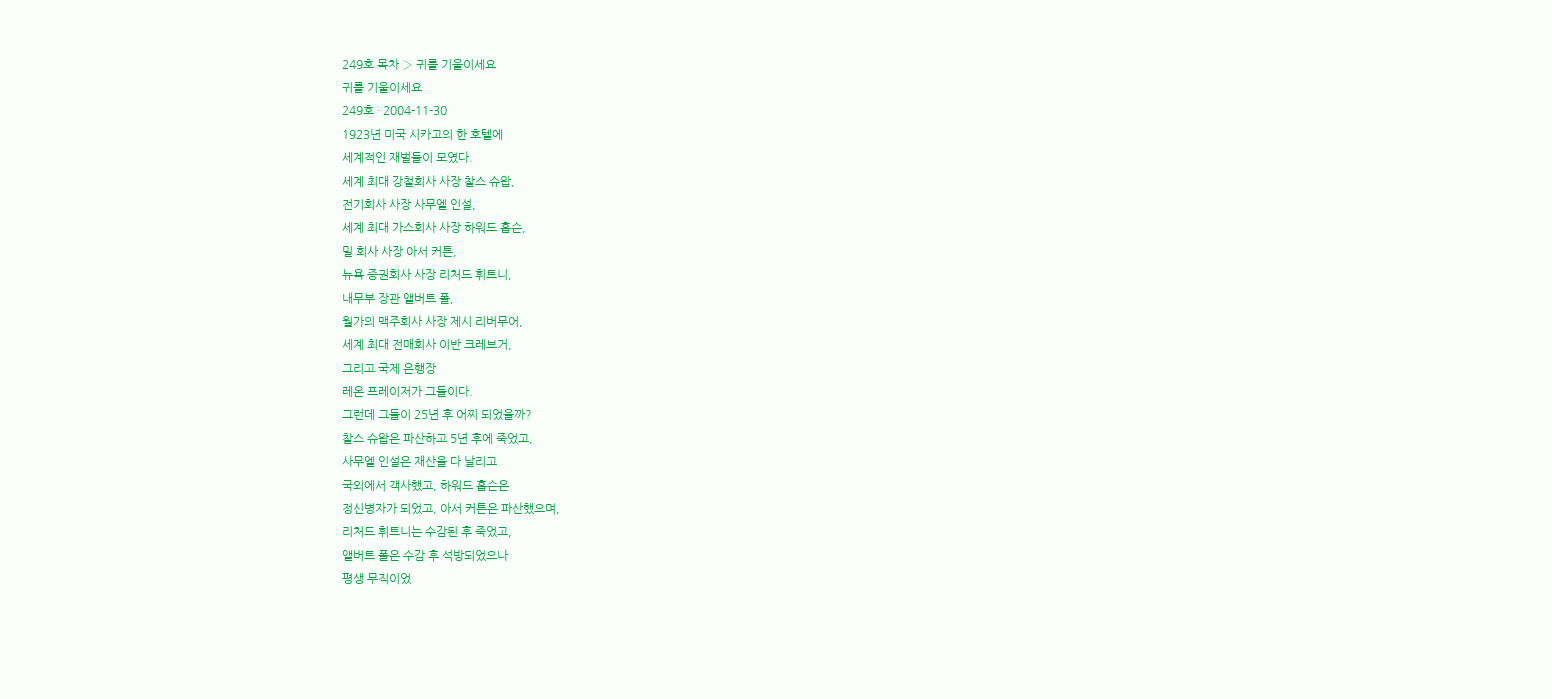249호 목차 › 귀를 기울이세요
귀를 기울이세요
249호 · 2004-11-30
1923년 미국 시카고의 한 호텔에
세계적인 재벌들이 모였다.
세계 최대 강철회사 사장 찰스 슈왑,
전기회사 사장 사무엘 인설,
세계 최대 가스회사 사장 하워드 홉슨,
밀 회사 사장 아서 커튼,
뉴욕 증권회사 사장 리처드 휘트니,
내무부 장관 앨버트 폴,
월가의 맥주회사 사장 제시 리버무어,
세계 최대 전매회사 이반 크레브거,
그리고 국제 은행장
레온 프레이저가 그들이다.
그런데 그들이 25년 후 어찌 되었을까?
찰스 슈왑은 파산하고 5년 후에 죽었고,
사무엘 인설은 재산을 다 날리고
국외에서 객사했고, 하워드 홉슨은
정신병자가 되었고, 아서 커튼은 파산했으며,
리처드 휘트니는 수감된 후 죽었고,
앨버트 폴은 수감 후 석방되었으나
평생 무직이었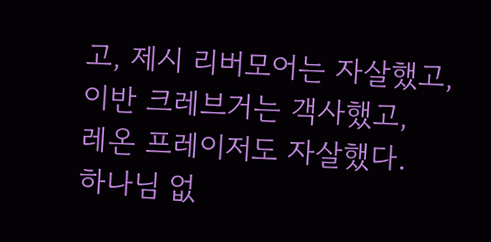고, 제시 리버모어는 자살했고,
이반 크레브거는 객사했고,
레온 프레이저도 자살했다.
하나님 없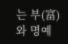는 부(富)와 명예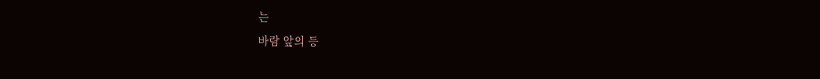는
바람 앞의 등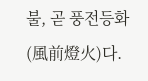불, 곧 풍전등화(風前燈火)다.